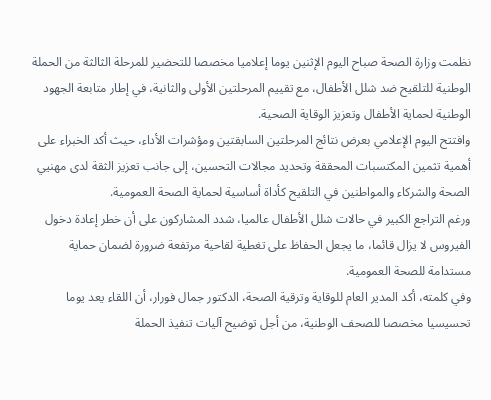نظمت وزارة الصحة صباح اليوم الإثنين يوما إعلاميا مخصصا للتحضير للمرحلة الثالثة من الحملة الوطنية للتلقيح ضد شلل الأطفال، مع تقييم المرحلتين الأولى والثانية، في إطار متابعة الجهود الوطنية لحماية الأطفال وتعزيز الوقاية الصحية.
وافتتح اليوم الإعلامي بعرض نتائج المرحلتين السابقتين ومؤشرات الأداء، حيث أكد الخبراء على أهمية تثمين المكتسبات المحققة وتحديد مجالات التحسين، إلى جانب تعزيز الثقة لدى مهنيي الصحة والشركاء والمواطنين في التلقيح كأداة أساسية لحماية الصحة العمومية.
ورغم التراجع الكبير في حالات شلل الأطفال عالميا، شدد المشاركون على أن خطر إعادة دخول الفيروس لا يزال قائما، ما يجعل الحفاظ على تغطية لقاحية مرتفعة ضرورة لضمان حماية مستدامة للصحة العمومية.
وفي كلمته، أكد المدير العام للوقاية وترقية الصحة، الدكتور جمال فورار، أن اللقاء يعد يوما تحسيسيا مخصصا للصحف الوطنية، من أجل توضيح آليات تنفيذ الحملة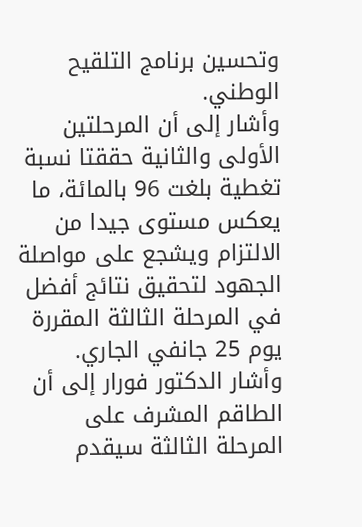وتحسين برنامج التلقيح الوطني.
وأشار إلى أن المرحلتين الأولى والثانية حققتا نسبة تغطية بلغت 96 بالمائة، ما يعكس مستوى جيدا من الالتزام ويشجع على مواصلة الجهود لتحقيق نتائج أفضل في المرحلة الثالثة المقررة يوم 25 جانفي الجاري.
وأشار الدكتور فورار إلى أن الطاقم المشرف على المرحلة الثالثة سيقدم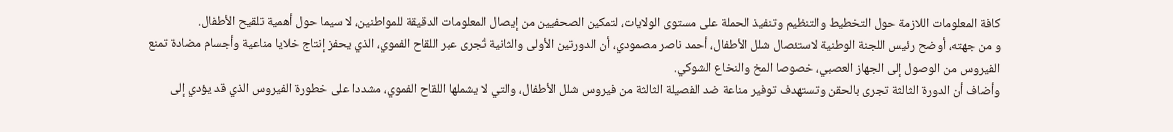كافة المعلومات اللازمة حول التخطيط والتنظيم وتنفيذ الحملة على مستوى الولايات، لتمكين الصحفيين من إيصال المعلومات الدقيقة للمواطنين، لا سيما حول أهمية تلقيح الأطفال.
و من جهته، أوضح رئيس اللجنة الوطنية لاستئصال شلل الأطفال، أحمد ناصر مصمودي، أن الدورتين الأولى والثانية تُجرى عبر اللقاح الفموي، الذي يحفز إنتاج خلايا مناعية وأجسام مضادة تمنع الفيروس من الوصول إلى الجهاز العصبي، خصوصا المخ والنخاع الشوكي.
وأضاف أن الدورة الثالثة تجرى بالحقن وتستهدف توفير مناعة ضد الفصيلة الثالثة من فيروس شلل الأطفال، والتي لا يشملها اللقاح الفموي، مشددا على خطورة الفيروس الذي قد يؤدي إلى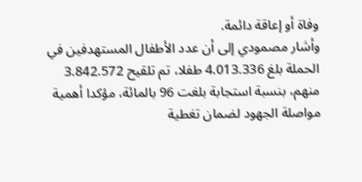وفاة أو إعاقة دائمة.
وأشار مصمودي إلى أن عدد الأطفال المستهدفين في الحملة بلغ 4.013.336 طفلا، تم تلقيح 3.842.572 منهم، بنسبة استجابة بلغت 96 بالمائة، مؤكدا أهمية مواصلة الجهود لضمان تغطية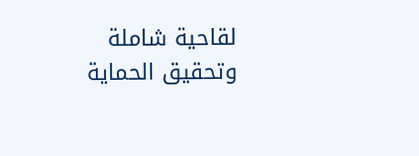لقاحية شاملة وتحقيق الحماية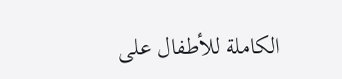الكاملة للأطفال على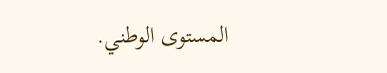المستوى الوطني.